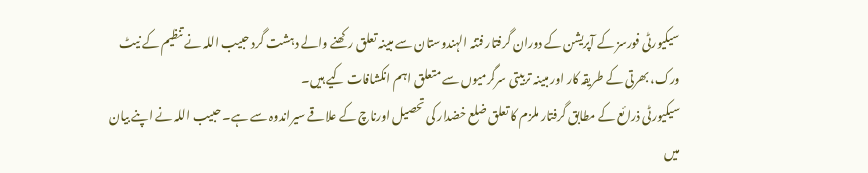سیکیورٹی فورسز کے آپریشن کے دوران گرفتار فتنہ الہندوستان سے مبینہ تعلق رکھنے والے دہشت گرد حبیب اللہ نے تنظیم کے نیٹ ورک، بھرتی کے طریقہ کار اور مبینہ تربیتی سرگرمیوں سے متعلق اہم انکشافات کیے ہیں۔
سیکیورٹی ذرائع کے مطابق گرفتار ملزم کا تعلق ضلع خضدار کی تحصیل اورناچ کے علاقے سیراندوہ سے ہے۔ حبیب اللہ نے اپنے بیان میں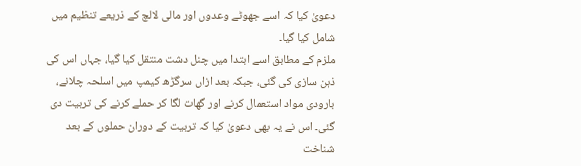دعویٰ کیا کہ اسے جھوٹے وعدوں اور مالی لالچ کے ذریعے تنظیم میں شامل کیا گیا۔
ملزم کے مطابق اسے ابتدا میں چنل دشت منتقل کیا گیا، جہاں اس کی ذہن سازی کی گئی، جبکہ بعد ازاں سرگڑھ کیمپ میں اسلحہ چلانے، بارودی مواد استعمال کرنے اور گھات لگا کر حملے کرنے کی تربیت دی گئی۔ اس نے یہ بھی دعویٰ کیا کہ تربیت کے دوران حملوں کے بعد شناخت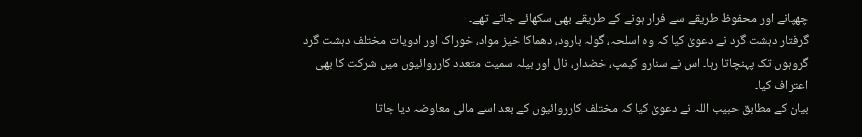چھپانے اور محفوظ طریقے سے فرار ہونے کے طریقے بھی سکھائے جاتے تھے۔
گرفتار دہشت گرد نے دعویٰ کیا کہ وہ اسلحہ، گولہ بارود، دھماکا خیز مواد، خوراک اور ادویات مختلف دہشت گرد گروہوں تک پہنچاتا رہا۔ اس نے سنارو کیمپ، خضدار، نال اور بیلہ سمیت متعدد کارروائیوں میں شرکت کا بھی اعتراف کیا۔
بیان کے مطابق حبیب اللہ نے دعویٰ کیا کہ مختلف کارروائیوں کے بعد اسے مالی معاوضہ دیا جاتا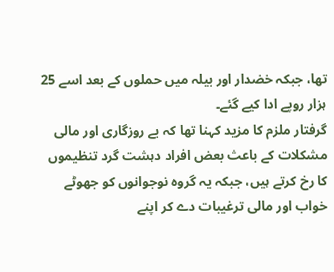تھا، جبکہ خضدار اور بیلہ میں حملوں کے بعد اسے 25 ہزار روپے ادا کیے گئے۔
گرفتار ملزم کا مزید کہنا تھا کہ بے روزگاری اور مالی مشکلات کے باعث بعض افراد دہشت گرد تنظیموں کا رخ کرتے ہیں، جبکہ یہ گروہ نوجوانوں کو جھوٹے خواب اور مالی ترغیبات دے کر اپنے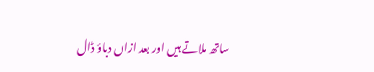ساتھ ملاتے ہیں اور بعد ازاں دباؤ ڈال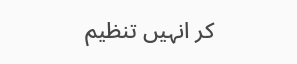کر انہیں تنظیم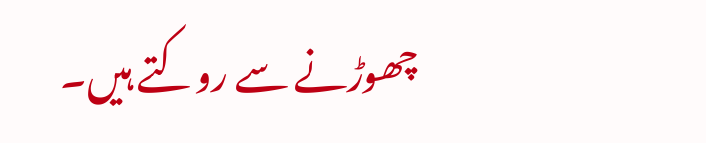چھوڑنے سے روکتے ہیں۔